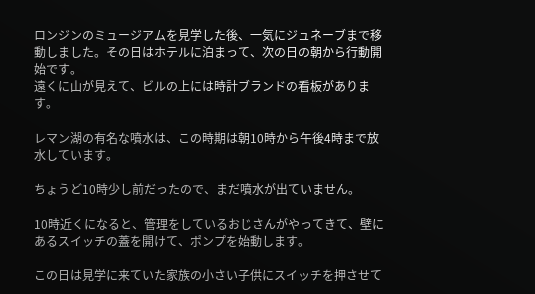ロンジンのミュージアムを見学した後、一気にジュネーブまで移動しました。その日はホテルに泊まって、次の日の朝から行動開始です。
遠くに山が見えて、ビルの上には時計ブランドの看板があります。

レマン湖の有名な噴水は、この時期は朝10時から午後4時まで放水しています。

ちょうど10時少し前だったので、まだ噴水が出ていません。

10時近くになると、管理をしているおじさんがやってきて、壁にあるスイッチの蓋を開けて、ポンプを始動します。

この日は見学に来ていた家族の小さい子供にスイッチを押させて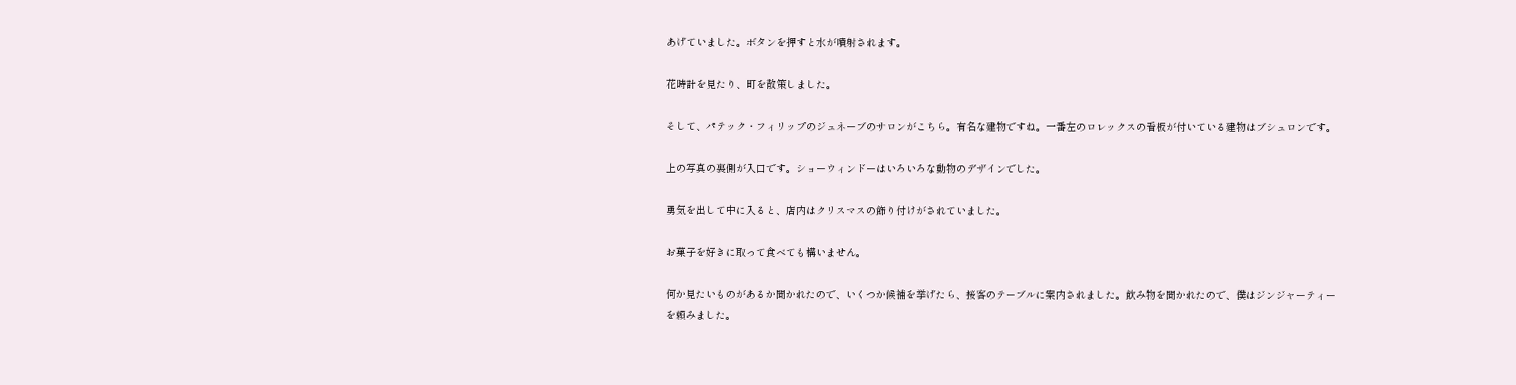あげていました。ボタンを押すと水が噴射されます。

花時計を見たり、町を散策しました。

そして、パテック・フィリップのジュネーブのサロンがこちら。有名な建物ですね。一番左のロレックスの看板が付いている建物はブシュロンです。

上の写真の裏側が入口です。ショーウィンドーはいろいろな動物のデザインでした。

勇気を出して中に入ると、店内はクリスマスの飾り付けがされていました。

お菓子を好きに取って食べても構いません。

何か見たいものがあるか聞かれたので、いくつか候補を挙げたら、接客のテーブルに案内されました。飲み物を聞かれたので、僕はジンジャーティーを頼みました。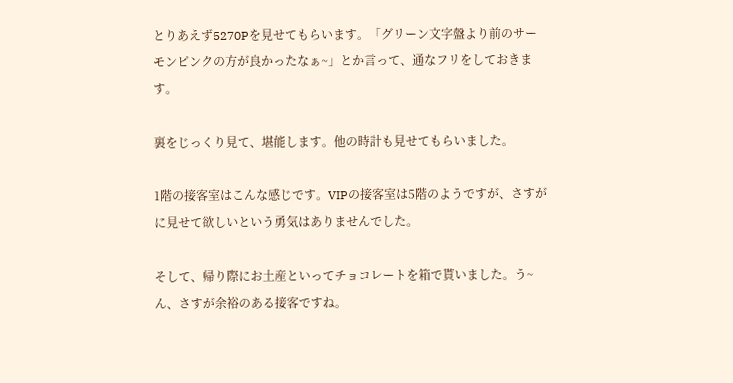とりあえず5270Pを見せてもらいます。「グリーン文字盤より前のサーモンピンクの方が良かったなぁ~」とか言って、通なフリをしておきます。

裏をじっくり見て、堪能します。他の時計も見せてもらいました。

1階の接客室はこんな感じです。VIPの接客室は5階のようですが、さすがに見せて欲しいという勇気はありませんでした。

そして、帰り際にお土産といってチョコレートを箱で貰いました。う~ん、さすが余裕のある接客ですね。